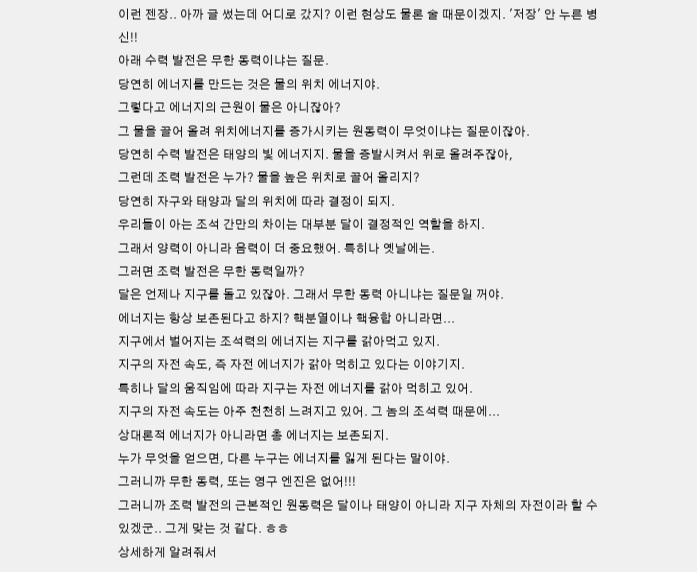이런 젠장.. 아까 글 썼는데 어디로 갔지? 이런 현상도 물론 술 때문이겠지. '저장' 안 누른 병신!!
아래 수력 발전은 무한 동력이냐는 질문.
당연히 에너지를 만드는 것은 물의 위치 에너지야.
그렇다고 에너지의 근원이 물은 아니잖아?
그 물을 끌어 올려 위치에너지를 증가시키는 원동력이 무엇이냐는 질문이잖아.
당연히 수력 발전은 태양의 빛 에너지지. 물을 증발시켜서 위로 올려주잖아,
그런데 조력 발전은 누가? 물을 높은 위치로 끌어 올리지?
당연히 자구와 태양과 달의 위치에 따라 결정이 되지.
우리들이 아는 조석 간만의 차이는 대부분 달이 결정적인 역할을 하지.
그래서 양력이 아니라 음력이 더 중요했어. 특히나 옛날에는.
그러면 조력 발전은 무한 동력일까?
달은 언제나 지구를 돌고 있잖아. 그래서 무한 동력 아니냐는 질문일 꺼야.
에너지는 항상 보존된다고 하지? 핵분열이나 핵융합 아니라면...
지구에서 벌어지는 조석력의 에너지는 지구를 갉아먹고 있지.
지구의 자전 속도, 즉 자전 에너지가 갉아 먹히고 있다는 이야기지.
특히나 달의 움직임에 따라 지구는 자전 에너지를 갉아 먹히고 있어.
지구의 자전 속도는 아주 천천히 느려지고 있어. 그 놈의 조석력 때문에...
상대론적 에너지가 아니라면 총 에너지는 보존되지.
누가 무엇을 얻으면, 다른 누구는 에너지를 잃게 된다는 말이야.
그러니까 무한 동력, 또는 영구 엔진은 없어!!!
그러니까 조력 발전의 근본적인 원동력은 달이나 태양이 아니라 지구 자체의 자전이라 할 수 있겠군.. 그게 맞는 것 같다. ㅎㅎ
상세하게 알려줘서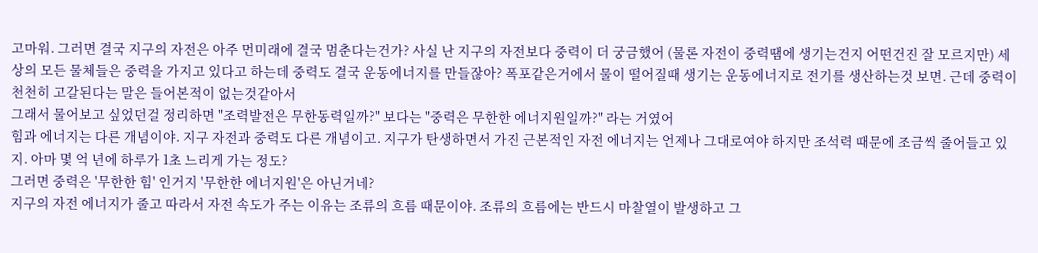고마워. 그러면 결국 지구의 자전은 아주 먼미래에 결국 멈춘다는건가? 사실 난 지구의 자전보다 중력이 더 궁금했어 (물론 자전이 중력땜에 생기는건지 어떤건진 잘 모르지만) 세상의 모든 물체들은 중력을 가지고 있다고 하는데 중력도 결국 운동에너지를 만들잖아? 폭포같은거에서 물이 떨어질때 생기는 운동에너지로 전기를 생산하는것 보면. 근데 중력이 천천히 고갈된다는 말은 들어본적이 없는것같아서
그래서 물어보고 싶었던걸 정리하면 "조력발전은 무한동력일까?" 보다는 "중력은 무한한 에너지원일까?" 라는 거였어
힘과 에너지는 다른 개념이야. 지구 자전과 중력도 다른 개념이고. 지구가 탄생하면서 가진 근본적인 자전 에너지는 언제나 그대로여야 하지만 조석력 때문에 조금씩 줄어들고 있지. 아마 몇 억 년에 하루가 1초 느리게 가는 정도?
그러면 중력은 '무한한 힘' 인거지 '무한한 에너지원'은 아닌거네?
지구의 자전 에너지가 줄고 따라서 자전 속도가 주는 이유는 조류의 흐름 때문이야. 조류의 흐름에는 반드시 마찰열이 발생하고 그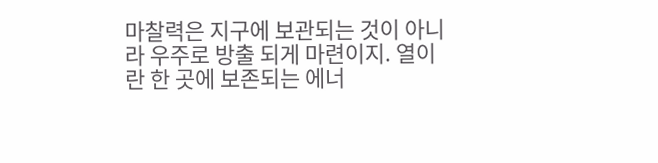마찰력은 지구에 보관되는 것이 아니라 우주로 방출 되게 마련이지. 열이란 한 곳에 보존되는 에너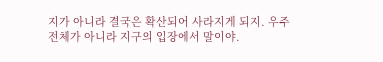지가 아니라 결국은 확산되어 사라지게 되지. 우주 전체가 아니라 지구의 입장에서 말이야.